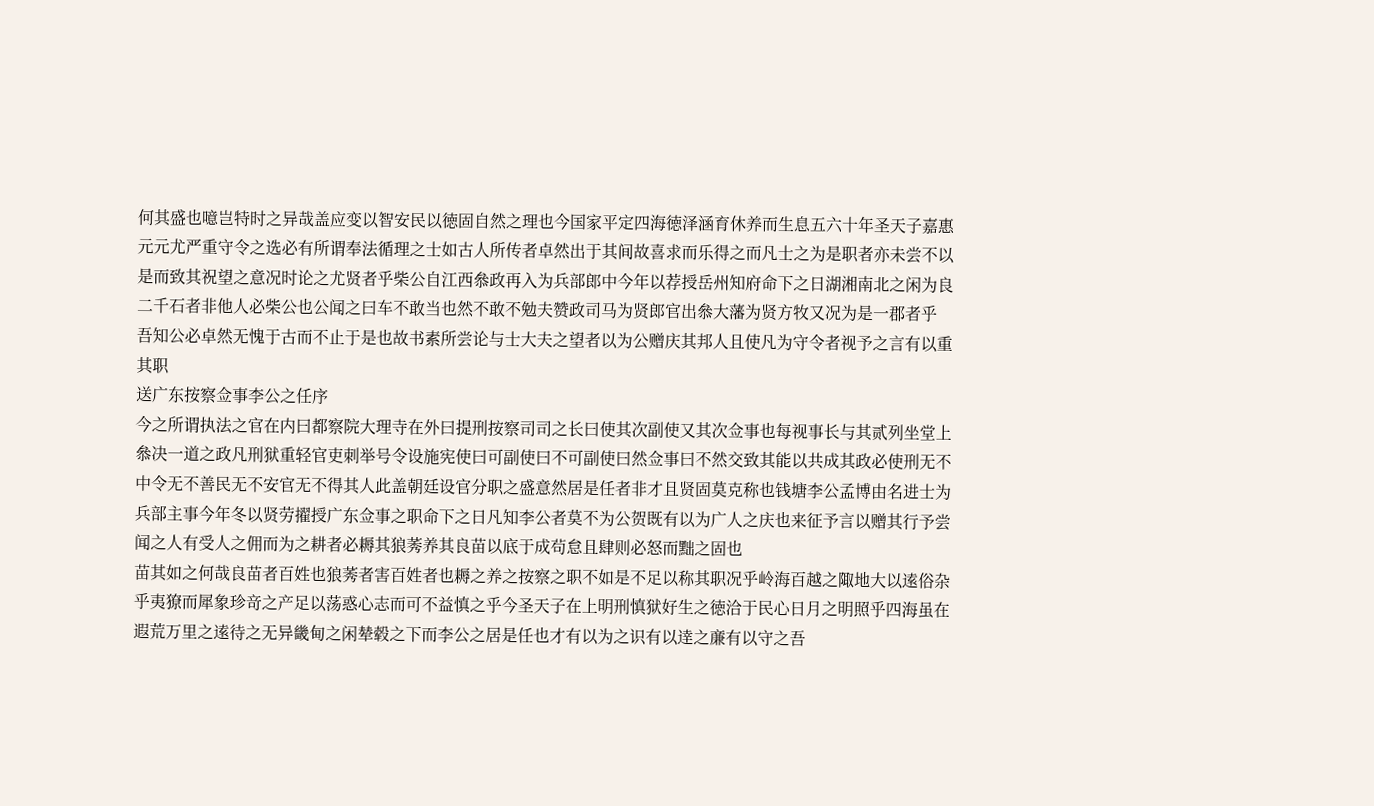何其盛也噫岂特时之异哉盖应变以智安民以徳固自然之理也今国家平定四海徳泽涵育休养而生息五六十年圣天子嘉惠元元尤严重守令之选必有所谓奉法循理之士如古人所传者卓然出于其间故喜求而乐得之而凡士之为是职者亦未尝不以是而致其祝望之意况时论之尤贤者乎柴公自江西叅政再入为兵部郎中今年以荐授岳州知府命下之日湖湘南北之闲为良二千石者非他人必柴公也公闻之曰车不敢当也然不敢不勉夫赞政司马为贤郎官出叅大藩为贤方牧又况为是一郡者乎
吾知公必卓然无愧于古而不止于是也故书素所尝论与士大夫之望者以为公赠庆其邦人且使凡为守令者视予之言有以重其职
送广东按察佥事李公之任序
今之所谓执法之官在内曰都察院大理寺在外曰提刑按察司司之长曰使其次副使又其次佥事也每视事长与其贰列坐堂上叅决一道之政凡刑狱重轻官吏刺举号令设施宪使曰可副使曰不可副使曰然佥事曰不然交致其能以共成其政必使刑无不中令无不善民无不安官无不得其人此盖朝廷设官分职之盛意然居是任者非才且贤固莫克称也钱塘李公孟博由名进士为兵部主事今年冬以贤劳擢授广东佥事之职命下之日凡知李公者莫不为公贺既有以为广人之庆也来征予言以赠其行予尝闻之人有受人之佣而为之耕者必耨其狼莠养其良苗以底于成茍怠且肆则必怒而黜之固也
苗其如之何哉良苗者百姓也狼莠者害百姓者也耨之养之按察之职不如是不足以称其职况乎岭海百越之陬地大以逺俗杂乎夷獠而犀象珍竒之产足以荡惑心志而可不益慎之乎今圣天子在上明刑慎狱好生之徳洽于民心日月之明照乎四海虽在遐荒万里之逺待之无异畿甸之闲辇毂之下而李公之居是任也才有以为之识有以逹之亷有以守之吾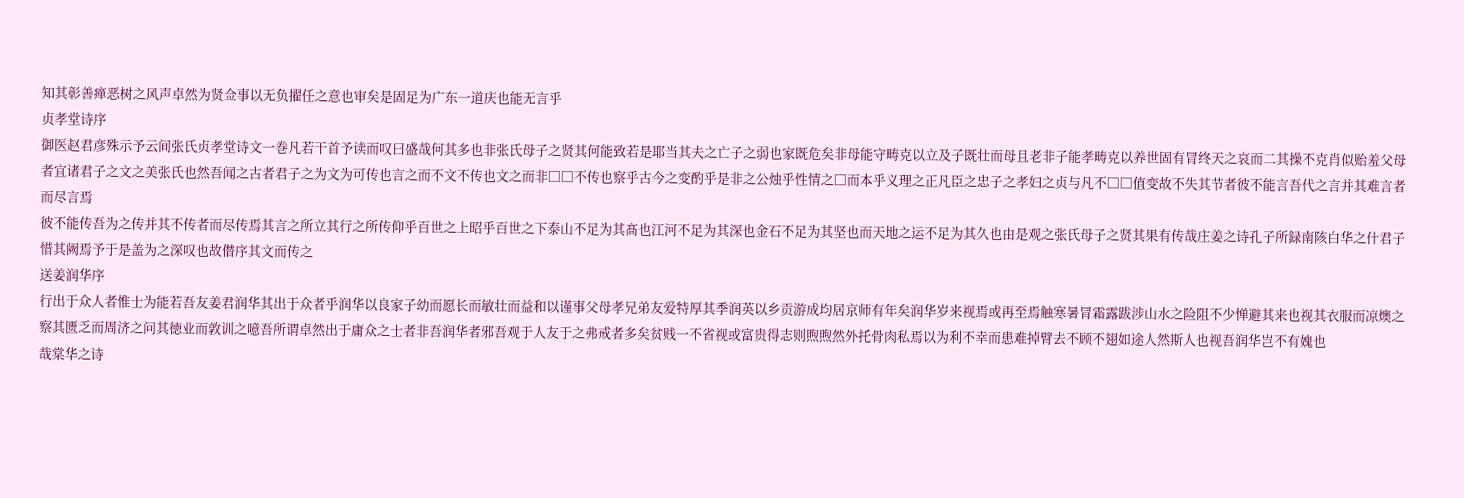知其彰善瘅恶树之风声卓然为贤佥事以无负擢任之意也审矣是固足为广东一道庆也能无言乎
贞孝堂诗序
御医赵君彦殊示予云间张氏贞孝堂诗文一巻凡若干首予读而叹曰盛哉何其多也非张氏母子之贤其何能致若是耶当其夫之亡子之弱也家既危矣非母能守畴克以立及子既壮而母且老非子能孝畴克以养世固有冐终天之哀而二其操不克肖似贻羞父母者宜诸君子之文之美张氏也然吾闻之古者君子之为文为可传也言之而不文不传也文之而非□□不传也察乎古今之变酌乎是非之公烛乎性情之□而本乎义理之正凡臣之忠子之孝妇之贞与凡不□□值变故不失其节者彼不能言吾代之言并其难言者而尽言焉
彼不能传吾为之传并其不传者而尽传焉其言之所立其行之所传仰乎百世之上昭乎百世之下泰山不足为其髙也江河不足为其深也金石不足为其坚也而天地之运不足为其久也由是观之张氏母子之贤其果有传哉庄姜之诗孔子所録南陔白华之什君子惜其阙焉予于是盖为之深叹也故僣序其文而传之
送姜润华序
行出于众人者惟士为能若吾友姜君润华其出于众者乎润华以良家子幼而愿长而敏壮而益和以谨事父母孝兄弟友爱特厚其季润英以乡贡游成均居京师有年矣润华岁来视焉或再至焉触寒暑冐霜露跋涉山水之险阻不少惮避其来也视其衣服而凉燠之察其匮乏而周济之问其徳业而敦训之噫吾所谓卓然出于庸众之士者非吾润华者邪吾观于人友于之弗戒者多矣贫贱一不省视或富贵得志则煦煦然外托骨肉私焉以为利不幸而患难掉臂去不顾不翅如途人然斯人也视吾润华岂不有媿也
哉棠华之诗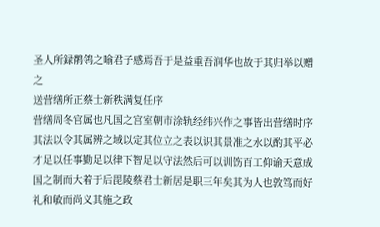圣人所録鹡鸰之喻君子感焉吾于是益重吾润华也故于其归举以赠之
送营缮所正蔡士新秩满复任序
营缮周冬官属也凡国之宫室朝市涂轨经纬兴作之事皆出营缮时序其法以令其属辨之域以定其位立之表以识其景准之水以酌其平必才足以任事勤足以律下智足以守法然后可以训饬百工仰谕天意成国之制而大着于后毘陵蔡君士新居是职三年矣其为人也敦笃而好礼和敏而尚义其施之政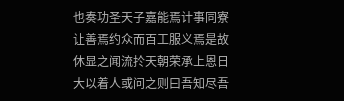也奏功圣天子嘉能焉计事同寮让善焉约众而百工服义焉是故休显之闻流扵天朝荣承上恩日大以着人或问之则曰吾知尽吾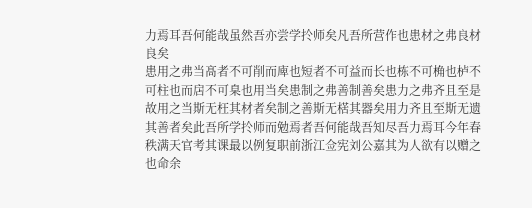力焉耳吾何能哉虽然吾亦尝学扵师矣凡吾所营作也患材之弗良材良矣
患用之弗当髙者不可削而庳也短者不可益而长也栋不可桷也栌不可柱也而扂不可臬也用当矣患制之弗善制善矣患力之弗齐且至是故用之当斯无枉其材者矣制之善斯无楛其器矣用力齐且至斯无遗其善者矣此吾所学扵师而勉焉者吾何能哉吾知尽吾力焉耳今年春秩满天官考其课最以例复职前浙江佥宪刘公嘉其为人欲有以赠之也命余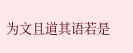为文且道其语若是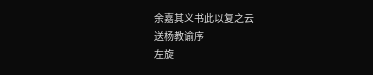余嘉其义书此以复之云
送杨教谕序
左旋